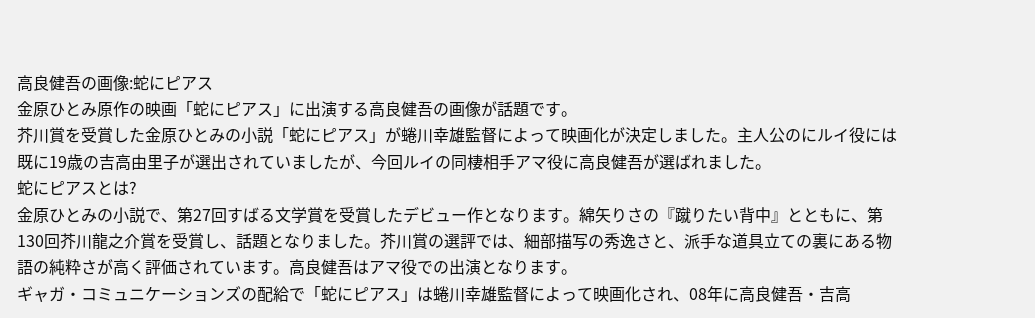高良健吾の画像:蛇にピアス
金原ひとみ原作の映画「蛇にピアス」に出演する高良健吾の画像が話題です。
芥川賞を受賞した金原ひとみの小説「蛇にピアス」が蜷川幸雄監督によって映画化が決定しました。主人公のにルイ役には既に19歳の吉高由里子が選出されていましたが、今回ルイの同棲相手アマ役に高良健吾が選ばれました。
蛇にピアスとは?
金原ひとみの小説で、第27回すばる文学賞を受賞したデビュー作となります。綿矢りさの『蹴りたい背中』とともに、第130回芥川龍之介賞を受賞し、話題となりました。芥川賞の選評では、細部描写の秀逸さと、派手な道具立ての裏にある物語の純粋さが高く評価されています。高良健吾はアマ役での出演となります。
ギャガ・コミュニケーションズの配給で「蛇にピアス」は蜷川幸雄監督によって映画化され、08年に高良健吾・吉高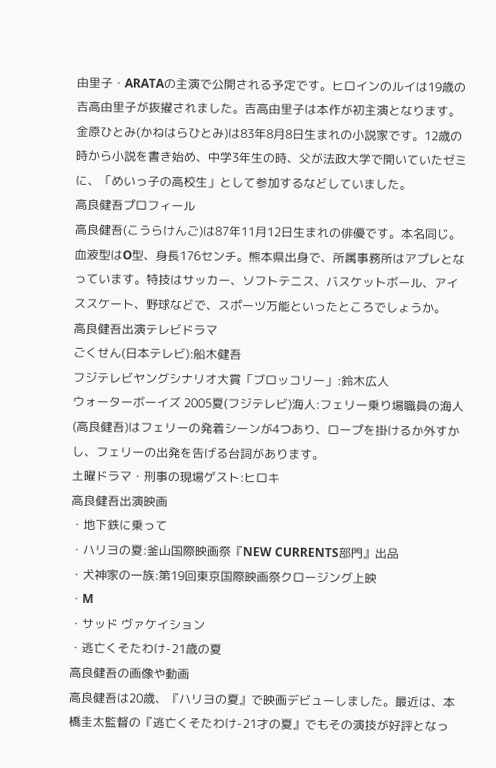由里子・ARATAの主演で公開される予定です。ヒロインのルイは19歳の吉高由里子が抜擢されました。吉高由里子は本作が初主演となります。
金原ひとみ(かねはらひとみ)は83年8月8日生まれの小説家です。12歳の時から小説を書き始め、中学3年生の時、父が法政大学で開いていたゼミに、「めいっ子の高校生」として参加するなどしていました。
高良健吾プロフィール
高良健吾(こうらけんご)は87年11月12日生まれの俳優です。本名同じ。血液型はO型、身長176センチ。熊本県出身で、所属事務所はアプレとなっています。特技はサッカー、ソフトテニス、バスケットボール、アイススケート、野球などで、スポーツ万能といったところでしょうか。
高良健吾出演テレビドラマ
ごくせん(日本テレビ):船木健吾
フジテレビヤングシナリオ大賞「ブロッコリー」:鈴木広人
ウォーターボーイズ 2005夏(フジテレビ)海人:フェリー乗り場職員の海人(高良健吾)はフェリーの発着シーンが4つあり、ロープを掛けるか外すかし、フェリーの出発を告げる台詞があります。
土曜ドラマ・刑事の現場ゲスト:ヒロキ
高良健吾出演映画
・地下鉄に乗って
・ハリヨの夏:釜山国際映画祭『NEW CURRENTS部門』出品
・犬神家の一族:第19回東京国際映画祭クロージング上映
・M
・サッド ヴァケイション
・逃亡くそたわけ-21歳の夏
高良健吾の画像や動画
高良健吾は20歳、『ハリヨの夏』で映画デビューしました。最近は、本橋圭太監督の『逃亡くそたわけ-21才の夏』でもその演技が好評となっ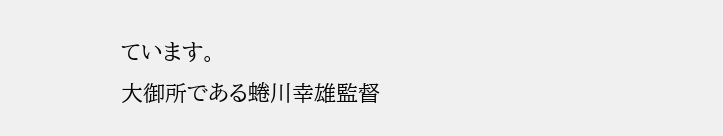ています。
大御所である蜷川幸雄監督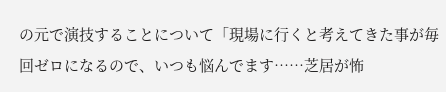の元で演技することについて「現場に行くと考えてきた事が毎回ゼロになるので、いつも悩んでます……芝居が怖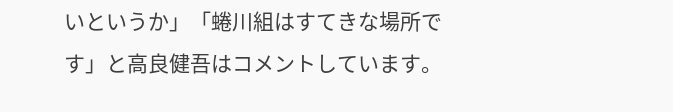いというか」「蜷川組はすてきな場所です」と高良健吾はコメントしています。